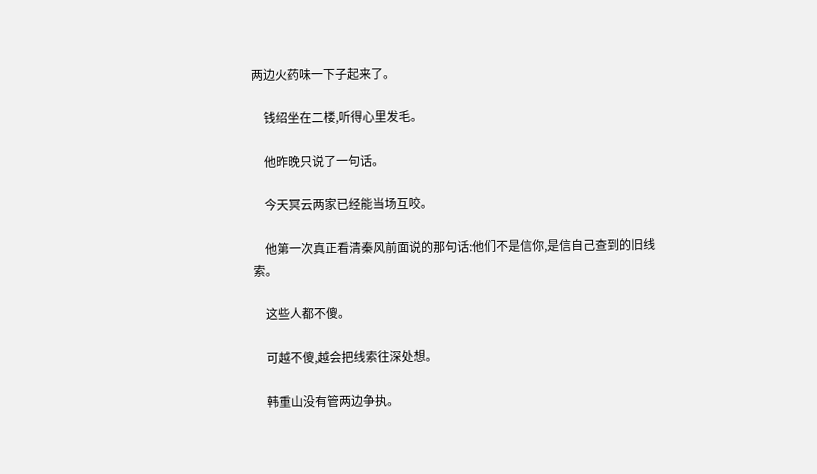两边火药味一下子起来了。

    钱绍坐在二楼,听得心里发毛。

    他昨晚只说了一句话。

    今天冥云两家已经能当场互咬。

    他第一次真正看清秦风前面说的那句话:他们不是信你,是信自己查到的旧线索。

    这些人都不傻。

    可越不傻,越会把线索往深处想。

    韩重山没有管两边争执。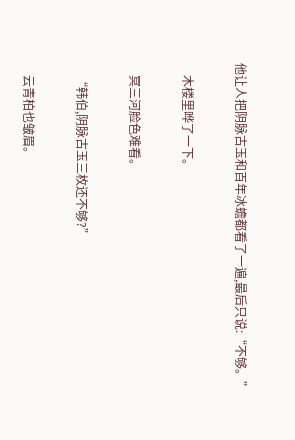他让人把阴脉古玉和百年冰蟾都看了一遍,最后只说:“不够。”

    木楼里哗了一下。

    冥三河脸色难看。

    “韩伯,阴脉古玉三枚还不够?”

    云青柏也皱眉。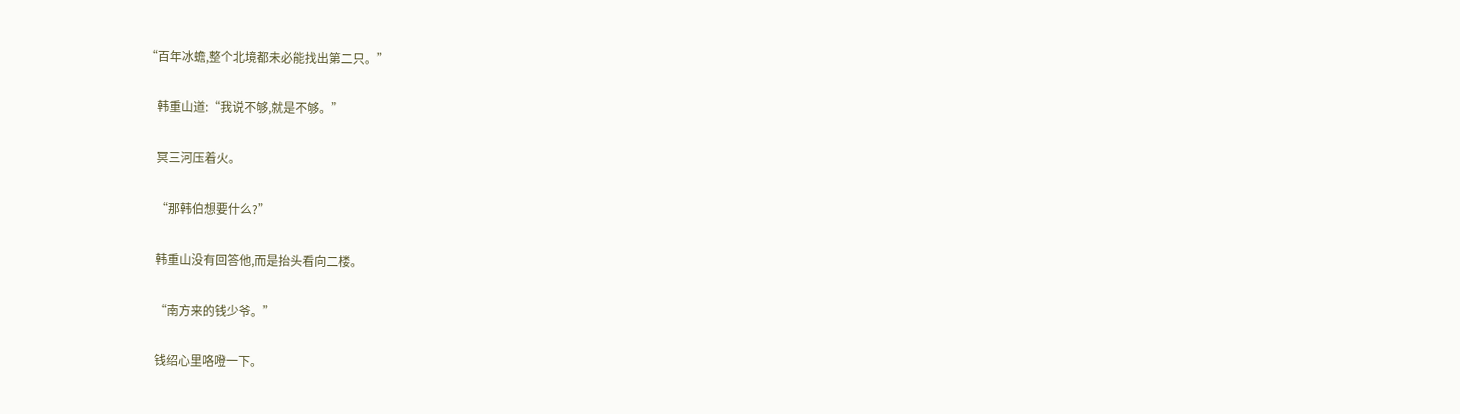“百年冰蟾,整个北境都未必能找出第二只。”

    韩重山道:“我说不够,就是不够。”

    冥三河压着火。

    “那韩伯想要什么?”

    韩重山没有回答他,而是抬头看向二楼。

    “南方来的钱少爷。”

    钱绍心里咯噔一下。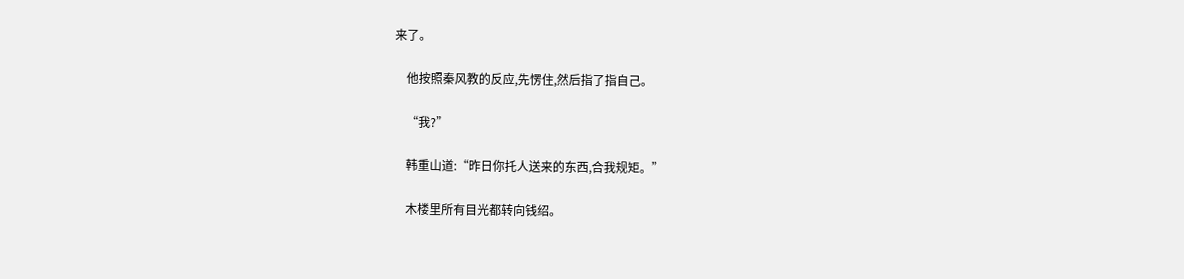来了。

    他按照秦风教的反应,先愣住,然后指了指自己。

    “我?”

    韩重山道:“昨日你托人送来的东西,合我规矩。”

    木楼里所有目光都转向钱绍。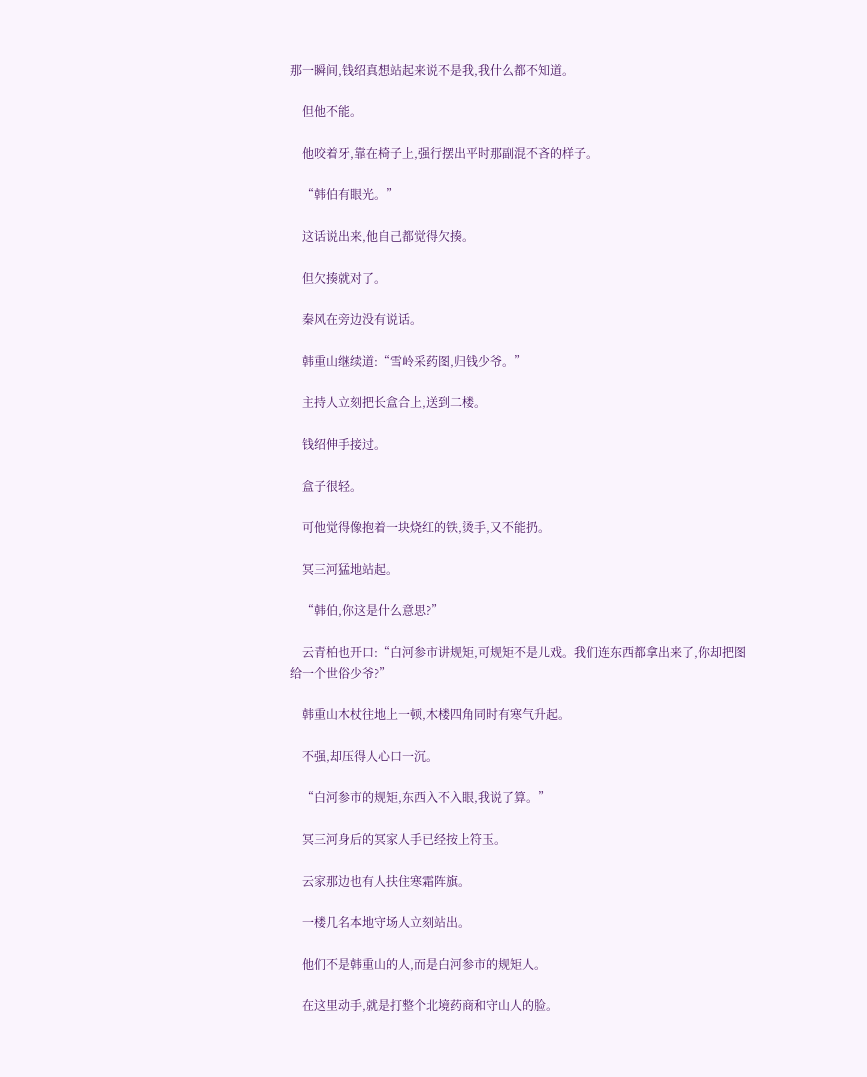那一瞬间,钱绍真想站起来说不是我,我什么都不知道。

    但他不能。

    他咬着牙,靠在椅子上,强行摆出平时那副混不吝的样子。

    “韩伯有眼光。”

    这话说出来,他自己都觉得欠揍。

    但欠揍就对了。

    秦风在旁边没有说话。

    韩重山继续道:“雪岭采药图,归钱少爷。”

    主持人立刻把长盒合上,送到二楼。

    钱绍伸手接过。

    盒子很轻。

    可他觉得像抱着一块烧红的铁,烫手,又不能扔。

    冥三河猛地站起。

    “韩伯,你这是什么意思?”

    云青柏也开口:“白河参市讲规矩,可规矩不是儿戏。我们连东西都拿出来了,你却把图给一个世俗少爷?”

    韩重山木杖往地上一顿,木楼四角同时有寒气升起。

    不强,却压得人心口一沉。

    “白河参市的规矩,东西入不入眼,我说了算。”

    冥三河身后的冥家人手已经按上符玉。

    云家那边也有人扶住寒霜阵旗。

    一楼几名本地守场人立刻站出。

    他们不是韩重山的人,而是白河参市的规矩人。

    在这里动手,就是打整个北境药商和守山人的脸。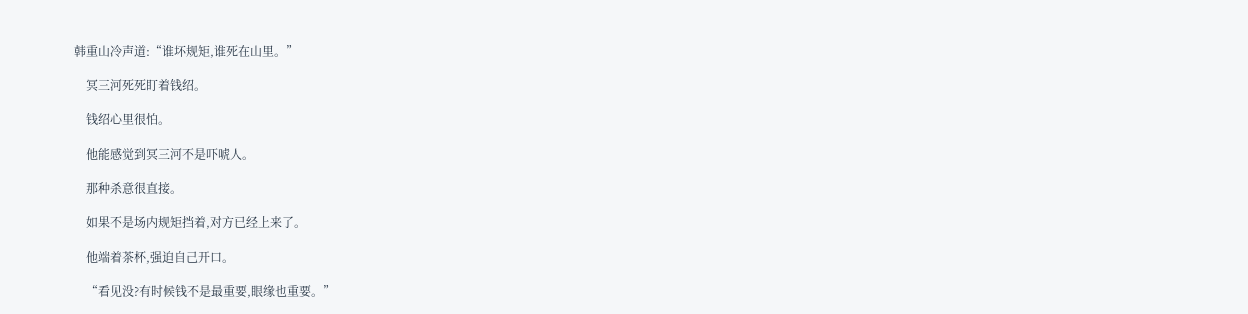韩重山冷声道:“谁坏规矩,谁死在山里。”

    冥三河死死盯着钱绍。

    钱绍心里很怕。

    他能感觉到冥三河不是吓唬人。

    那种杀意很直接。

    如果不是场内规矩挡着,对方已经上来了。

    他端着茶杯,强迫自己开口。

    “看见没?有时候钱不是最重要,眼缘也重要。”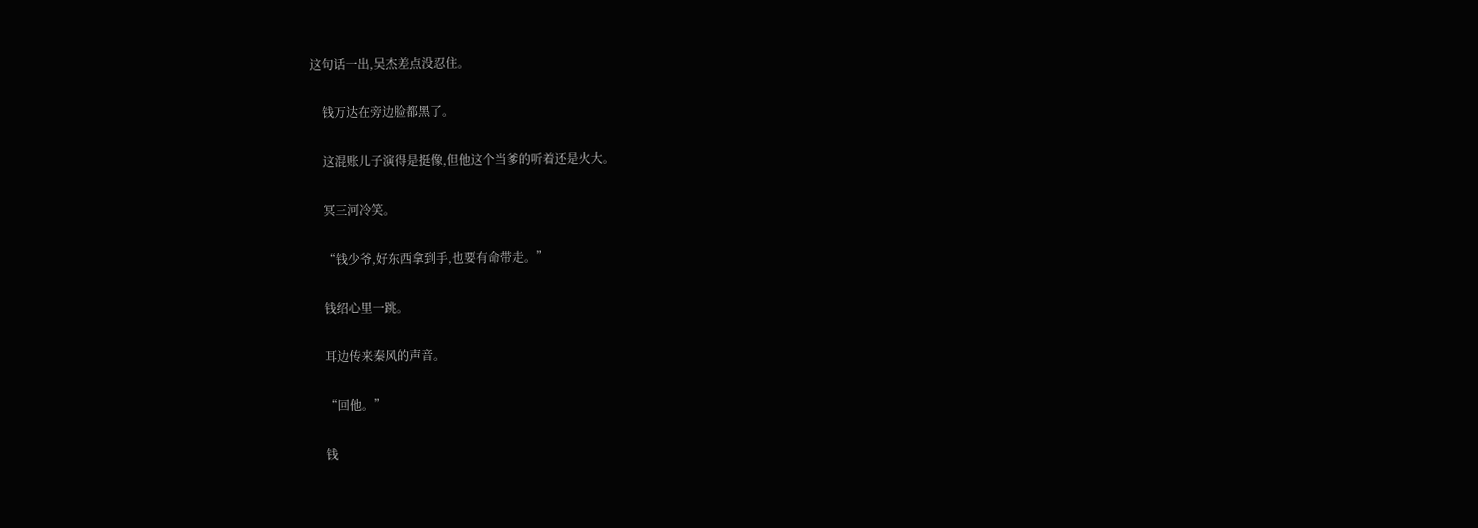这句话一出,吴杰差点没忍住。

    钱万达在旁边脸都黑了。

    这混账儿子演得是挺像,但他这个当爹的听着还是火大。

    冥三河冷笑。

    “钱少爷,好东西拿到手,也要有命带走。”

    钱绍心里一跳。

    耳边传来秦风的声音。

    “回他。”

    钱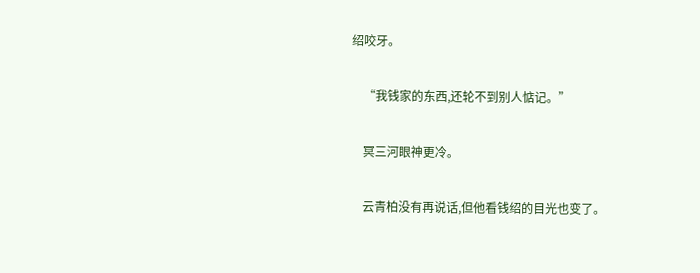绍咬牙。

    “我钱家的东西,还轮不到别人惦记。”

    冥三河眼神更冷。

    云青柏没有再说话,但他看钱绍的目光也变了。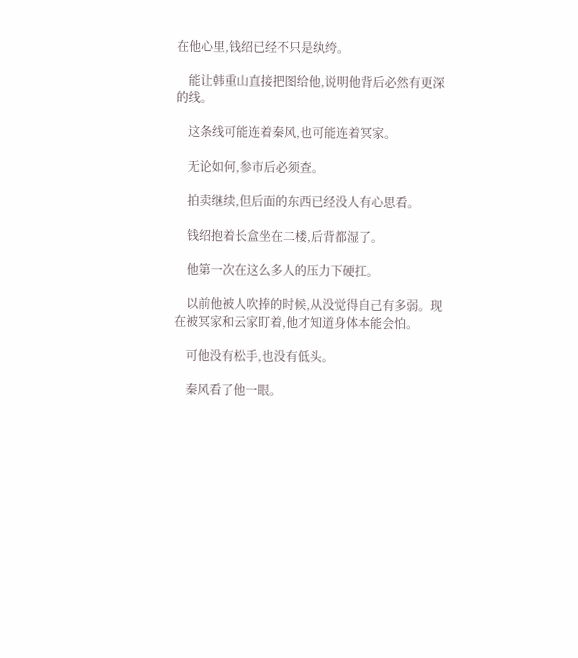在他心里,钱绍已经不只是纨绔。

    能让韩重山直接把图给他,说明他背后必然有更深的线。

    这条线可能连着秦风,也可能连着冥家。

    无论如何,参市后必须查。

    拍卖继续,但后面的东西已经没人有心思看。

    钱绍抱着长盒坐在二楼,后背都湿了。

    他第一次在这么多人的压力下硬扛。

    以前他被人吹捧的时候,从没觉得自己有多弱。现在被冥家和云家盯着,他才知道身体本能会怕。

    可他没有松手,也没有低头。

    秦风看了他一眼。